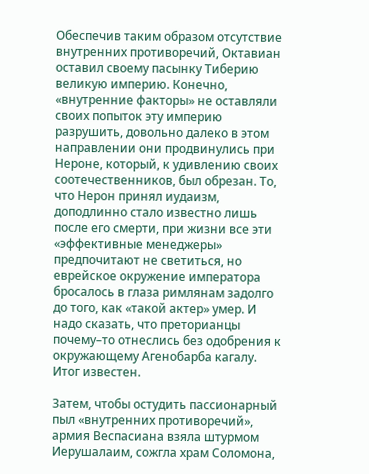Обеспечив таким образом отсутствие внутренних противоречий, Октавиан оставил своему пасынку Тиберию великую империю. Конечно, «внутренние факторы» не оставляли своих попыток эту империю разрушить, довольно далеко в этом направлении они продвинулись при Нероне, который, к удивлению своих соотечественников, был обрезан. То, что Нерон принял иудаизм, доподлинно стало известно лишь после его смерти, при жизни все эти «эффективные менеджеры» предпочитают не светиться, но еврейское окружение императора бросалось в глаза римлянам задолго до того, как «такой актер» умер. И надо сказать, что преторианцы почему–то отнеслись без одобрения к окружающему Агенобарба кагалу. Итог известен.

Затем, чтобы остудить пассионарный пыл «внутренних противоречий», армия Веспасиана взяла штурмом Иерушалаим, сожгла храм Соломона,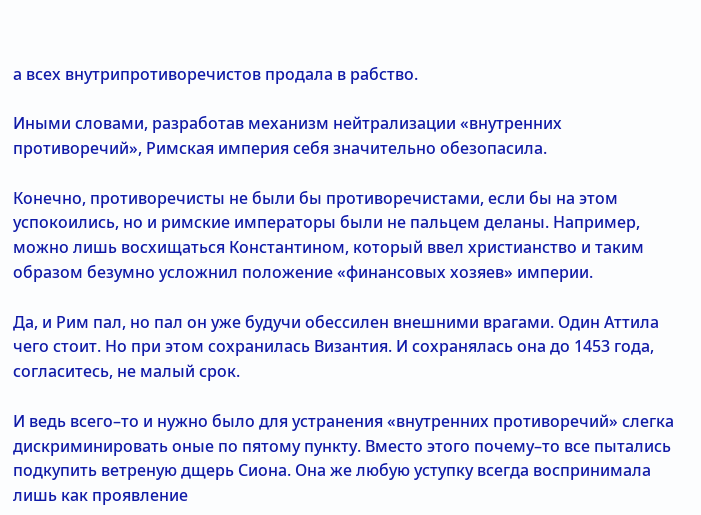а всех внутрипротиворечистов продала в рабство.

Иными словами, разработав механизм нейтрализации «внутренних противоречий», Римская империя себя значительно обезопасила.

Конечно, противоречисты не были бы противоречистами, если бы на этом успокоились, но и римские императоры были не пальцем деланы. Например, можно лишь восхищаться Константином, который ввел христианство и таким образом безумно усложнил положение «финансовых хозяев» империи.

Да, и Рим пал, но пал он уже будучи обессилен внешними врагами. Один Аттила чего стоит. Но при этом сохранилась Византия. И сохранялась она до 1453 года, согласитесь, не малый срок.

И ведь всего–то и нужно было для устранения «внутренних противоречий» слегка дискриминировать оные по пятому пункту. Вместо этого почему–то все пытались подкупить ветреную дщерь Сиона. Она же любую уступку всегда воспринимала лишь как проявление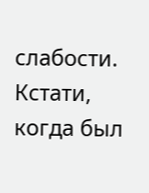слабости. Кстати, когда был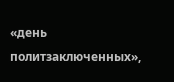«день политзаключенных»,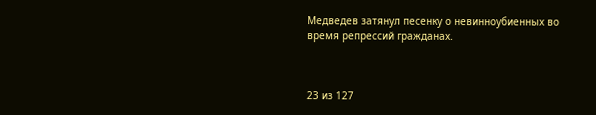Медведев затянул песенку о невинноубиенных во время репрессий гражданах.



23 из 127